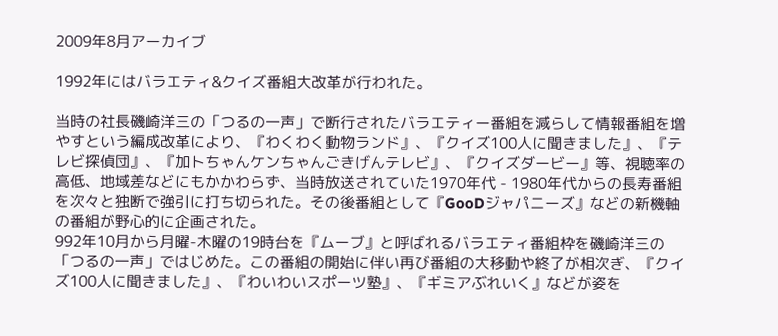2009年8月アーカイブ

1992年にはバラエティ&クイズ番組大改革が行われた。

当時の社長磯崎洋三の「つるの一声」で断行されたバラエティー番組を減らして情報番組を増やすという編成改革により、『わくわく動物ランド』、『クイズ100人に聞きました』、『テレビ探偵団』、『加トちゃんケンちゃんごきげんテレビ』、『クイズダービー』等、視聴率の高低、地域差などにもかかわらず、当時放送されていた1970年代 - 1980年代からの長寿番組を次々と独断で強引に打ち切られた。その後番組として『GooDジャパニーズ』などの新機軸の番組が野心的に企画された。
992年10月から月曜-木曜の19時台を『ムーブ』と呼ばれるバラエティ番組枠を磯崎洋三の「つるの一声」ではじめた。この番組の開始に伴い再び番組の大移動や終了が相次ぎ、『クイズ100人に聞きました』、『わいわいスポーツ塾』、『ギミアぶれいく』などが姿を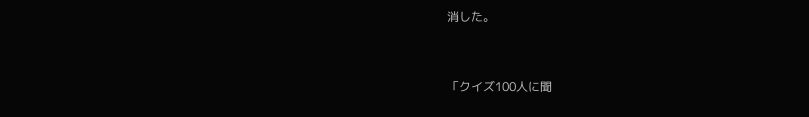消した。


「クイズ100人に聞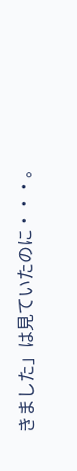きました」は見ていたのに・・・。